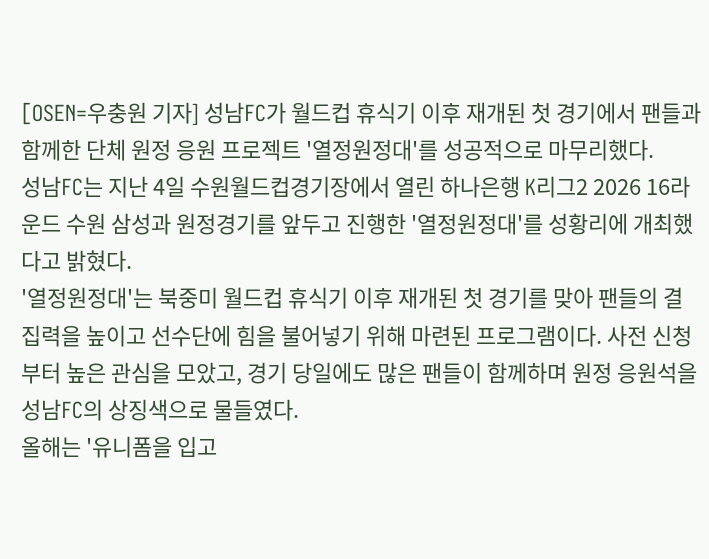[OSEN=우충원 기자] 성남FC가 월드컵 휴식기 이후 재개된 첫 경기에서 팬들과 함께한 단체 원정 응원 프로젝트 '열정원정대'를 성공적으로 마무리했다.
성남FC는 지난 4일 수원월드컵경기장에서 열린 하나은행 K리그2 2026 16라운드 수원 삼성과 원정경기를 앞두고 진행한 '열정원정대'를 성황리에 개최했다고 밝혔다.
'열정원정대'는 북중미 월드컵 휴식기 이후 재개된 첫 경기를 맞아 팬들의 결집력을 높이고 선수단에 힘을 불어넣기 위해 마련된 프로그램이다. 사전 신청부터 높은 관심을 모았고, 경기 당일에도 많은 팬들이 함께하며 원정 응원석을 성남FC의 상징색으로 물들였다.
올해는 '유니폼을 입고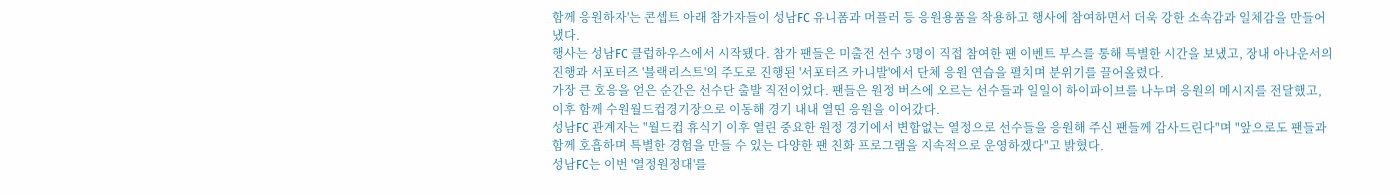함께 응원하자'는 콘셉트 아래 참가자들이 성남FC 유니폼과 머플러 등 응원용품을 착용하고 행사에 참여하면서 더욱 강한 소속감과 일체감을 만들어냈다.
행사는 성남FC 클럽하우스에서 시작됐다. 참가 팬들은 미출전 선수 3명이 직접 참여한 팬 이벤트 부스를 통해 특별한 시간을 보냈고, 장내 아나운서의 진행과 서포터즈 '블랙리스트'의 주도로 진행된 '서포터즈 카니발'에서 단체 응원 연습을 펼치며 분위기를 끌어올렸다.
가장 큰 호응을 얻은 순간은 선수단 출발 직전이었다. 팬들은 원정 버스에 오르는 선수들과 일일이 하이파이브를 나누며 응원의 메시지를 전달했고, 이후 함께 수원월드컵경기장으로 이동해 경기 내내 열띤 응원을 이어갔다.
성남FC 관계자는 "월드컵 휴식기 이후 열린 중요한 원정 경기에서 변함없는 열정으로 선수들을 응원해 주신 팬들께 감사드린다"며 "앞으로도 팬들과 함께 호흡하며 특별한 경험을 만들 수 있는 다양한 팬 친화 프로그램을 지속적으로 운영하겠다"고 밝혔다.
성남FC는 이번 '열정원정대'를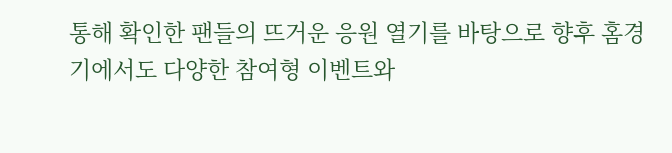통해 확인한 팬들의 뜨거운 응원 열기를 바탕으로 향후 홈경기에서도 다양한 참여형 이벤트와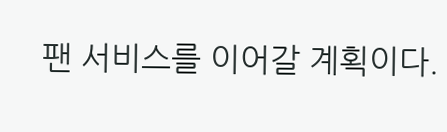팬 서비스를 이어갈 계획이다.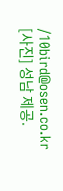/10bird@osen.co.kr
[사진] 성남 제공.